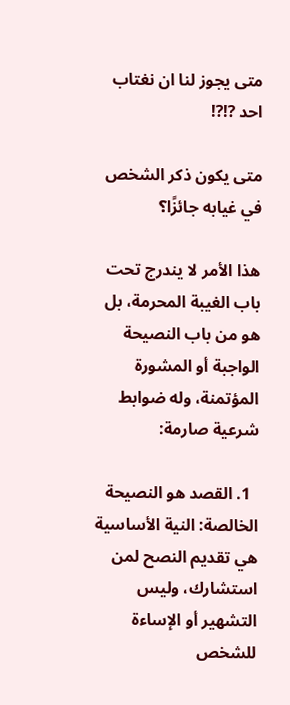متى يجوز لنا ان نغتاب احد ⁉⁉

متى يكون ذكر الشخص في غيابه جائزًا؟

هذا الأمر لا يندرج تحت باب الغيبة المحرمة، بل هو من باب النصيحة الواجبة أو المشورة المؤتمنة، وله ضوابط شرعية صارمة:

  1. القصد هو النصيحة الخالصة: النية الأساسية هي تقديم النصح لمن استشارك، وليس التشهير أو الإساءة للشخص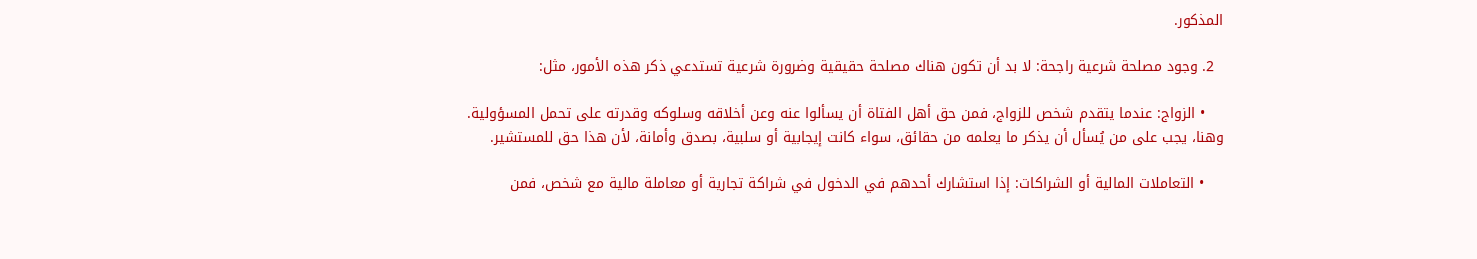المذكور.

  2. وجود مصلحة شرعية راجحة: لا بد أن تكون هناك مصلحة حقيقية وضرورة شرعية تستدعي ذكر هذه الأمور، مثل:

    • الزواج: عندما يتقدم شخص للزواج، فمن حق أهل الفتاة أن يسألوا عنه وعن أخلاقه وسلوكه وقدرته على تحمل المسؤولية. وهنا، يجب على من يُسأل أن يذكر ما يعلمه من حقائق، سواء كانت إيجابية أو سلبية، بصدق وأمانة، لأن هذا حق للمستشير.

    • التعاملات المالية أو الشراكات: إذا استشارك أحدهم في الدخول في شراكة تجارية أو معاملة مالية مع شخص، فمن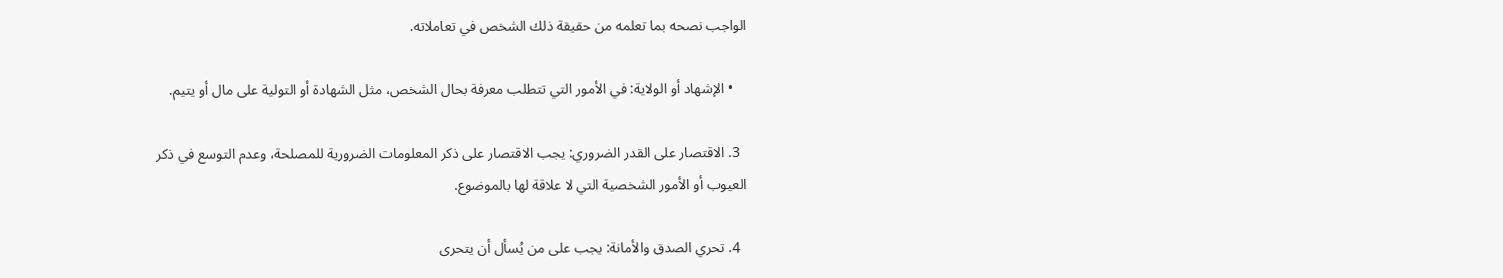الواجب نصحه بما تعلمه من حقيقة ذلك الشخص في تعاملاته.

    • الإشهاد أو الولاية: في الأمور التي تتطلب معرفة بحال الشخص، مثل الشهادة أو التولية على مال أو يتيم.

  3. الاقتصار على القدر الضروري: يجب الاقتصار على ذكر المعلومات الضرورية للمصلحة، وعدم التوسع في ذكر العيوب أو الأمور الشخصية التي لا علاقة لها بالموضوع.

  4. تحري الصدق والأمانة: يجب على من يُسأل أن يتحرى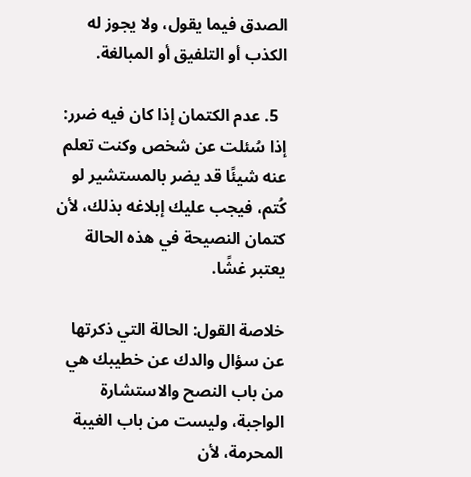الصدق فيما يقول، ولا يجوز له الكذب أو التلفيق أو المبالغة.

  5. عدم الكتمان إذا كان فيه ضرر: إذا سُئلت عن شخص وكنت تعلم عنه شيئًا قد يضر بالمستشير لو كُتم، فيجب عليك إبلاغه بذلك، لأن كتمان النصيحة في هذه الحالة يعتبر غشًا.

خلاصة القول: الحالة التي ذكرتها عن سؤال والدك عن خطيبك هي من باب النصح والاستشارة الواجبة، وليست من باب الغيبة المحرمة، لأن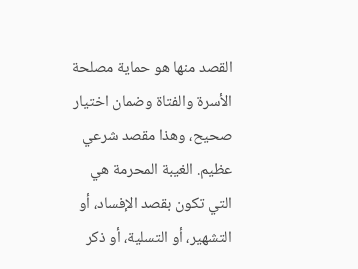القصد منها هو حماية مصلحة الأسرة والفتاة وضمان اختيار صحيح، وهذا مقصد شرعي عظيم. الغيبة المحرمة هي التي تكون بقصد الإفساد، أو التشهير، أو التسلية، أو ذكر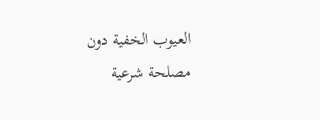العيوب الخفية دون مصلحة شرعية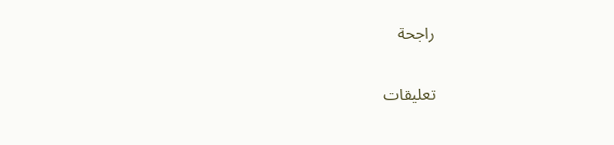راجحة

تعليقات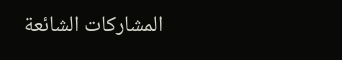المشاركات الشائعة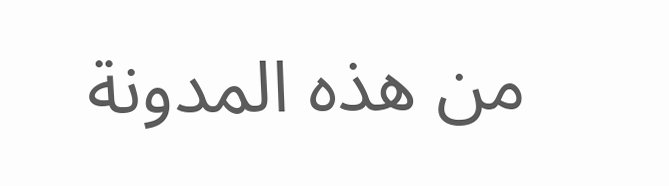من هذه المدونة